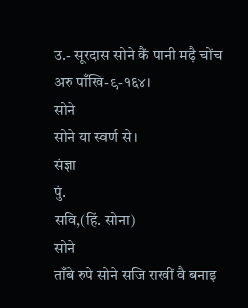उ.- सूरदास सोने कैं पानी मढ़ै चोंच अरु पाँखि-९-१६४।
सोने
सोने या स्वर्ण से।
संज्ञा
पुं.
सवि,(हिं. सोना)
सोने
ताँबे रुपे सोने सजि राखीं वै बनाइ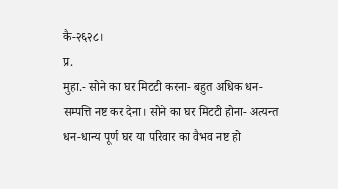कै-२६२८।
प्र.
मुहा.- सोने का घर मिटटी करना- बहुत अधिक धन-सम्पत्ति नष्ट कर देना। सोने का घर मिटटी होना- अत्यन्त धन-धान्य पूर्ण घर या परिवार का वैभव नष्ट हो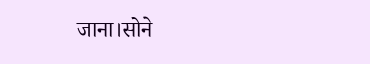जाना।सोने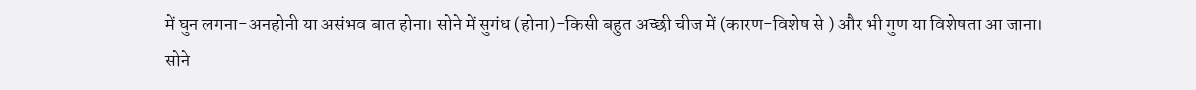में घुन लगना-अनहोनी या असंभव बात होना। सोने में सुगंध (होना)-किसी बहुत अच्छी चीज में (कारण-विशेष से ) और भी गुण या विशेषता आ जाना।
सोने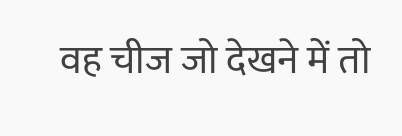वह चीज जो देखने में तो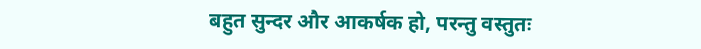बहुत सुन्दर और आकर्षक हो, परन्तु वस्तुतः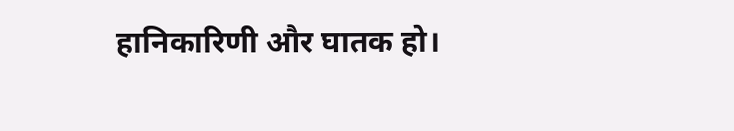हानिकारिणी और घातक हो।